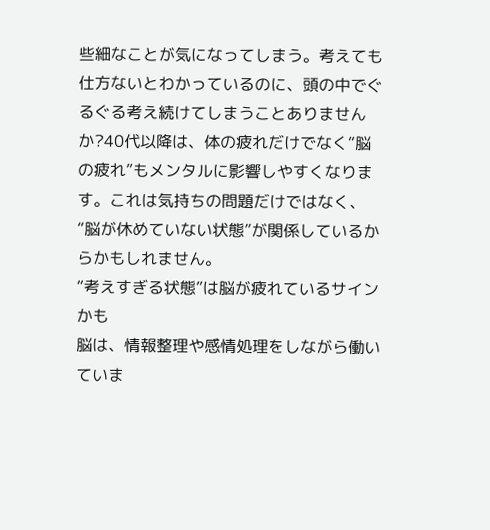些細なことが気になってしまう。考えても仕方ないとわかっているのに、頭の中でぐるぐる考え続けてしまうことありませんか?40代以降は、体の疲れだけでなく“脳の疲れ”もメンタルに影響しやすくなります。これは気持ちの問題だけではなく、“脳が休めていない状態”が関係しているからかもしれません。
“考えすぎる状態”は脳が疲れているサインかも
脳は、情報整理や感情処理をしながら働いていま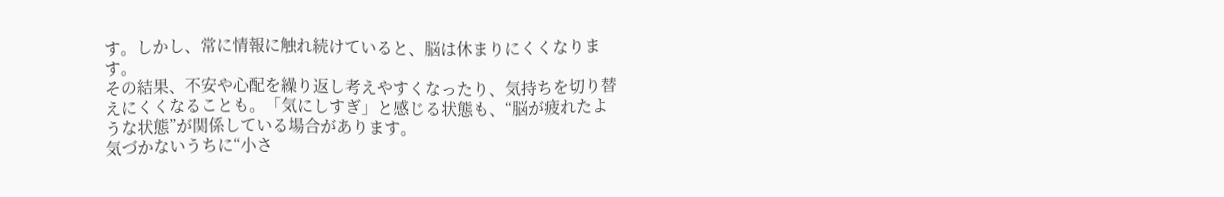す。しかし、常に情報に触れ続けていると、脳は休まりにくくなります。
その結果、不安や心配を繰り返し考えやすくなったり、気持ちを切り替えにくくなることも。「気にしすぎ」と感じる状態も、“脳が疲れたような状態”が関係している場合があります。
気づかないうちに“小さ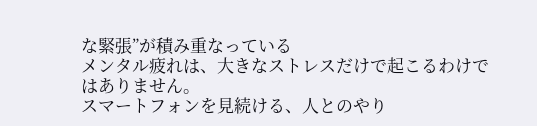な緊張”が積み重なっている
メンタル疲れは、大きなストレスだけで起こるわけではありません。
スマートフォンを見続ける、人とのやり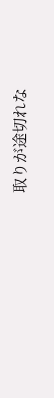取りが途切れな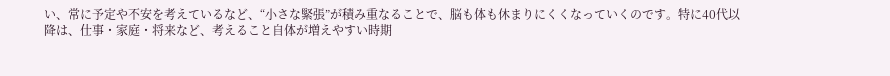い、常に予定や不安を考えているなど、“小さな緊張”が積み重なることで、脳も体も休まりにくくなっていくのです。特に40代以降は、仕事・家庭・将来など、考えること自体が増えやすい時期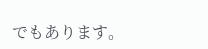でもあります。